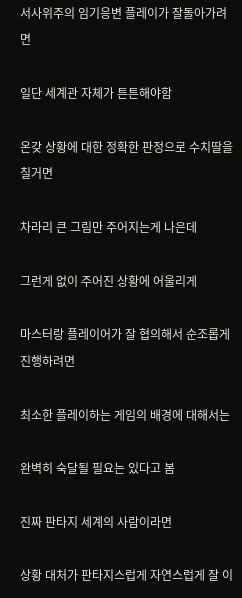서사위주의 임기응변 플레이가 잘돌아가려면

일단 세계관 자체가 튼튼해야함

온갖 상황에 대한 정확한 판정으로 수치딸을 칠거면

차라리 큰 그림만 주어지는게 나은데

그런게 없이 주어진 상황에 어울리게

마스터랑 플레이어가 잘 협의해서 순조롭게 진행하려면

최소한 플레이하는 게임의 배경에 대해서는

완벽히 숙달될 필요는 있다고 봄

진짜 판타지 세계의 사람이라면

상황 대처가 판타지스럽게 자연스럽게 잘 이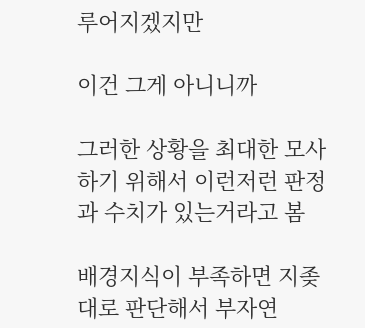루어지겠지만

이건 그게 아니니까

그러한 상황을 최대한 모사하기 위해서 이런저런 판정과 수치가 있는거라고 봄

배경지식이 부족하면 지좆대로 판단해서 부자연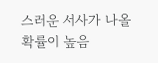스러운 서사가 나올 확률이 높음